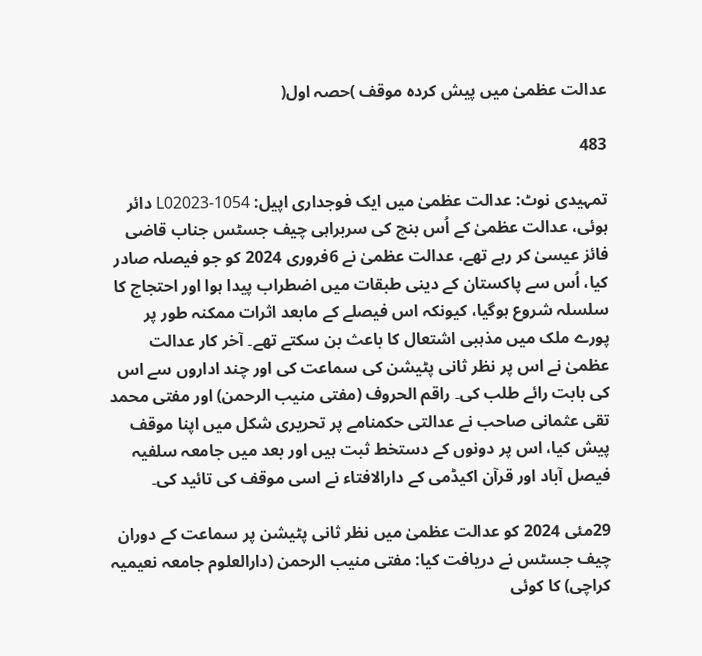عدالت عظمیٰ میں پیش کردہ موقف )حصہ اول(

483

تمہیدی نوٹ: عدالت عظمیٰ میں ایک فوجداری اپیل: 1054-L02023 دائر ہوئی، عدالت عظمیٰ کے اُس بنچ کی سربراہی چیف جسٹس جناب قاضی فائز عیسیٰ کر رہے تھے، عدالت عظمیٰ نے 6فروری 2024 کو جو فیصلہ صادر کیا، اُس سے پاکستان کے دینی طبقات میں اضطراب پیدا ہوا اور احتجاج کا سلسلہ شروع ہوگیا، کیونکہ اس فیصلے کے مابعد اثرات ممکنہ طور پر پورے ملک میں مذہبی اشتعال کا باعث بن سکتے تھے۔ آخر کار عدالت عظمیٰ نے اس پر نظر ثانی پٹیشن کی سماعت کی اور چند اداروں سے اس کی بابت رائے طلب کی۔ راقم الحروف (مفتی منیب الرحمن) اور مفتی محمد تقی عثمانی صاحب نے عدالتی حکمنامے پر تحریری شکل میں اپنا موقف پیش کیا، اس پر دونوں کے دستخط ثبت ہیں اور بعد میں جامعہ سلفیہ فیصل آباد اور قرآن اکیڈمی کے دارالافتاء نے اسی موقف کی تائید کی۔

29مئی 2024 کو عدالت عظمیٰ میں نظر ثانی پٹیشن پر سماعت کے دوران چیف جسٹس نے دریافت کیا: مفتی منیب الرحمن (دارالعلوم جامعہ نعیمیہ کراچی) کا کوئی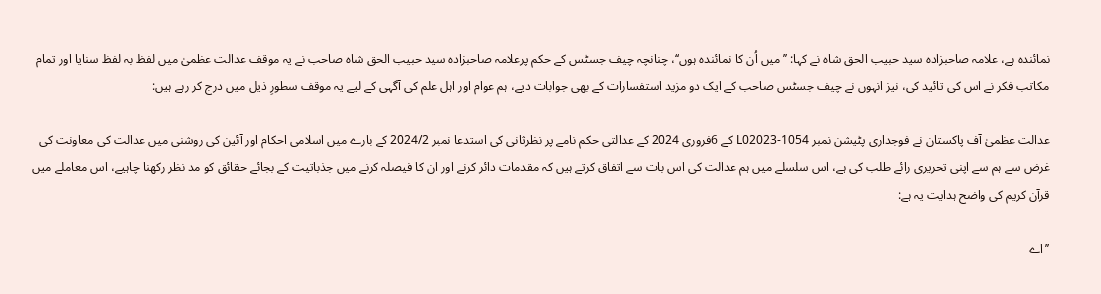نمائندہ ہے، علامہ صاحبزادہ سید حبیب الحق شاہ نے کہا: ’’میں اُن کا نمائندہ ہوں‘‘، چنانچہ چیف جسٹس کے حکم پرعلامہ صاحبزادہ سید حبیب الحق شاہ صاحب نے یہ موقف عدالت عظمیٰ میں لفظ بہ لفظ سنایا اور تمام مکاتب فکر نے اس کی تائید کی، نیز انہوں نے چیف جسٹس صاحب کے ایک دو مزید استفسارات کے بھی جوابات دیے، ہم عوام اور اہل علم کی آگہی کے لیے یہ موقف سطورِ ذیل میں درج کر رہے ہیں:

عدالت عظمیٰ آف پاکستان نے فوجداری پٹیشن نمبر 1054-L02023 کے 6فروری 2024 کے عدالتی حکم نامے پر نظرثانی کی استدعا نمبر 2024/2 کے بارے میں اسلامی احکام اور آئین کی روشنی میں عدالت کی معاونت کی غرض سے ہم سے اپنی تحریری رائے طلب کی ہے، اس سلسلے میں ہم عدالت کی اس بات سے اتفاق کرتے ہیں کہ مقدمات دائر کرنے اور ان کا فیصلہ کرنے میں جذباتیت کے بجائے حقائق کو مد نظر رکھنا چاہیے، اس معاملے میں قرآن کریم کی واضح ہدایت یہ ہے:

’’اے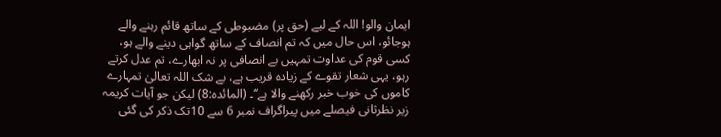ایمان والو! اللہ کے لیے (حق پر) مضبوطی کے ساتھ قائم رہنے والے ہوجائو، اس حال میں کہ تم انصاف کے ساتھ گواہی دینے والے ہو، کسی قوم کی عداوت تمہیں بے انصافی پر نہ ابھارے، تم عدل کرتے رہو، یہی شعار تقوے کے زیادہ قریب ہے، بے شک اللہ تعالیٰ تمہارے کاموں کی خوب خبر رکھنے والا ہے‘‘۔ (المائدہ:8) لیکن جو آیات کریمہ زیر نظرثانی فیصلے میں پیراگراف نمبر 6 سے 10تک ذکر کی گئی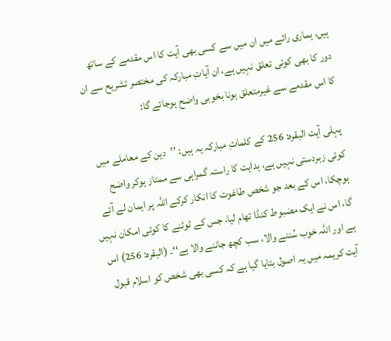ہیں، ہماری رائے میں ان میں سے کسی بھی آیت کا اس مقدمے کے ساتھ دور کا بھی کوئی تعلق نہیں ہے، ان آیاتِ مبارکہ کی مختصر تشریح سے ان کا اس مقدمے سے غیرمتعلق ہونا بخوبی واضح ہوجائے گا:

پہلی آیت البقرہ: 256 کے کلماتِ مبارکہ یہ ہیں: ’’دین کے معاملے میں کوئی زبردستی نہیں ہے، ہدایت کا راستہ گمراہی سے ممتاز ہوکر واضح ہوچکا، اس کے بعد جو شخص طاغوت کا انکار کرکے اللہ پر ایمان لے آئے گا، اس نے ایک مضبوط کنڈا تھام لیا، جس کے ٹوٹنے کا کوئی امکان نہیں ہے اور اللہ خوب سُننے والا، سب کچھ جاننے والا ہے‘‘۔ (البقرہ: 256) اس آیت کریمہ میں یہ اصول بتایا گیا ہے کہ کسی بھی شخص کو اسلام قبول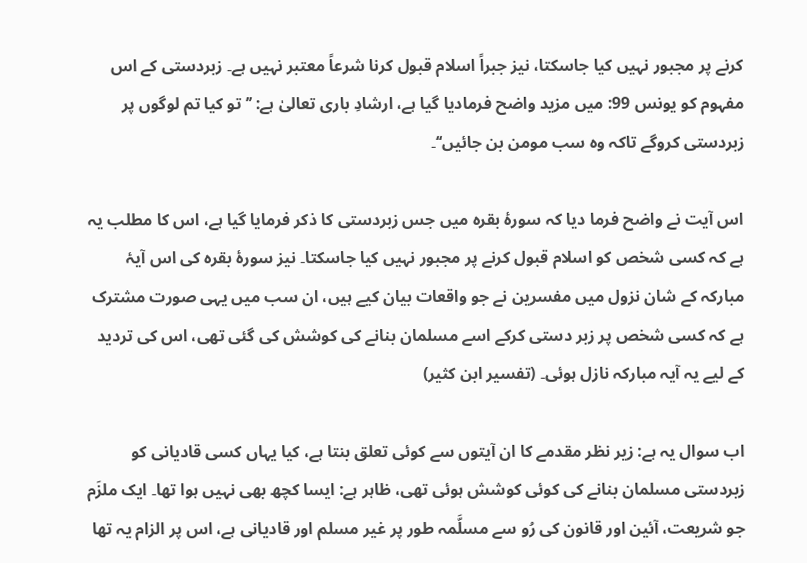کرنے پر مجبور نہیں کیا جاسکتا، نیز جبراً اسلام قبول کرنا شرعاً معتبر نہیں ہے۔ زبردستی کے اس مفہوم کو یونس 99: میں مزید واضح فرمادیا گیا ہے، ارشادِ باری تعالیٰ ہے: ’’تو کیا تم لوگوں پر زبردستی کروگے تاکہ وہ سب مومن بن جائیں‘‘۔

اس آیت نے واضح فرما دیا کہ سورۂ بقرہ میں جس زبردستی کا ذکر فرمایا گیا ہے، اس کا مطلب یہ ہے کہ کسی شخص کو اسلام قبول کرنے پر مجبور نہیں کیا جاسکتا۔ نیز سورۂ بقرہ کی اس آیۂ مبارکہ کے شان نزول میں مفسرین نے جو واقعات بیان کیے ہیں، ان سب میں یہی صورت مشترک ہے کہ کسی شخص پر زبر دستی کرکے اسے مسلمان بنانے کی کوشش کی گئی تھی، اس کی تردید کے لیے یہ آیہ مبارکہ نازل ہوئی۔ (تفسیر ابن کثیر)

اب سوال یہ ہے: زیر نظر مقدمے کا ان آیتوں سے کوئی تعلق بنتا ہے، کیا یہاں کسی قادیانی کو زبردستی مسلمان بنانے کی کوئی کوشش ہوئی تھی، ظاہر ہے: ایسا کچھ بھی نہیں ہوا تھا۔ ایک ملزَم جو شریعت، آئین اور قانون کی رُو سے مسلَّمہ طور پر غیر مسلم اور قادیانی ہے، اس پر الزام یہ تھا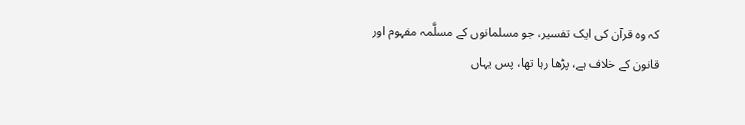کہ وہ قرآن کی ایک تفسیر، جو مسلمانوں کے مسلَّمہ مفہوم اور قانون کے خلاف ہے، پڑھا رہا تھا، پس یہاں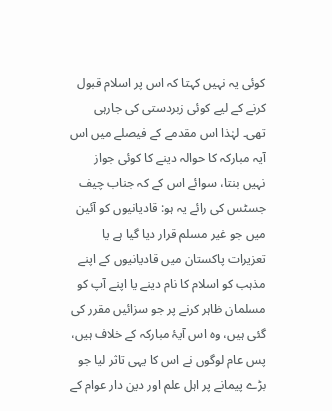کوئی یہ نہیں کہتا کہ اس پر اسلام قبول کرنے کے لیے کوئی زبردستی کی جارہی تھی۔ لہٰذا اس مقدمے کے فیصلے میں اس آیہ مبارکہ کا حوالہ دینے کا کوئی جواز نہیں بنتا، سوائے اس کے کہ جناب چیف جسٹس کی رائے یہ ہو: قادیانیوں کو آئین میں جو غیر مسلم قرار دیا گیا ہے یا تعزیرات پاکستان میں قادیانیوں کے اپنے مذہب کو اسلام کا نام دینے یا اپنے آپ کو مسلمان ظاہر کرنے پر جو سزائیں مقرر کی گئی ہیں، وہ اس آیۂ مبارکہ کے خلاف ہیں، پس عام لوگوں نے اس کا یہی تاثر لیا جو بڑے پیمانے پر اہل علم اور دین دار عوام کے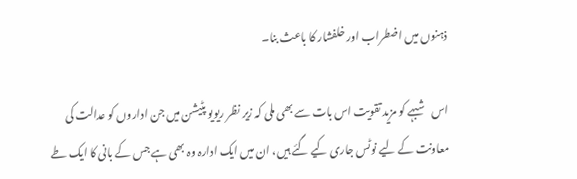ذہنوں میں اضطراب اور خلفشار کا باعث بنا۔

اس شبہے کو مزید تقویت اس بات سے بھی ملی کہ زیر نظر ریویو پٹیشن میں جن اداروں کو عدالت کی معاونت کے لیے نوٹس جاری کیے گئے ہیں، ان میں ایک ادارہ وہ بھی ہے جس کے بانی کا ایک طے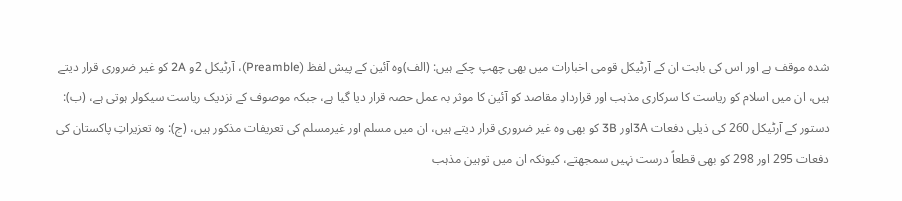شدہ موقف ہے اور اس کی بابت ان کے آرٹیکل قومی اخبارات میں بھی چھپ چکے ہیں: (الف)وہ آئین کے پیش لفظ (Preamble)، آرٹیکل 2و 2A کو غیر ضروری قرار دیتے ہیں، ان میں اسلام کو ریاست کا سرکاری مذہب اور قراردادِ مقاصد کو آئین کا موثر بہ عمل حصہ قرار دیا گیا ہے، جبکہ موصوف کے نزدیک ریاست سیکولر ہوتی ہے، (ب): دستور کے آرٹیکل 260 کی ذیلی دفعات 3Aاور 3B کو بھی وہ غیر ضروری قرار دیتے ہیں، ان میں مسلم اور غیرمسلم کی تعریفات مذکور ہیں، (ج): وہ تعزیراتِ پاکستان کی دفعات 295 اور 298 کو بھی قطعاً درست نہیں سمجھتے، کیونکہ ان میں توہین مذہب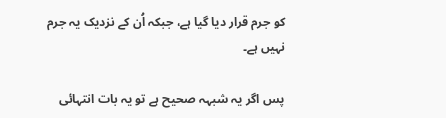کو جرم قرار دیا گیا ہے، جبکہ اُن کے نزدیک یہ جرم نہیں ہے۔

پس اگر یہ شبہہ صحیح ہے تو یہ بات انتہائی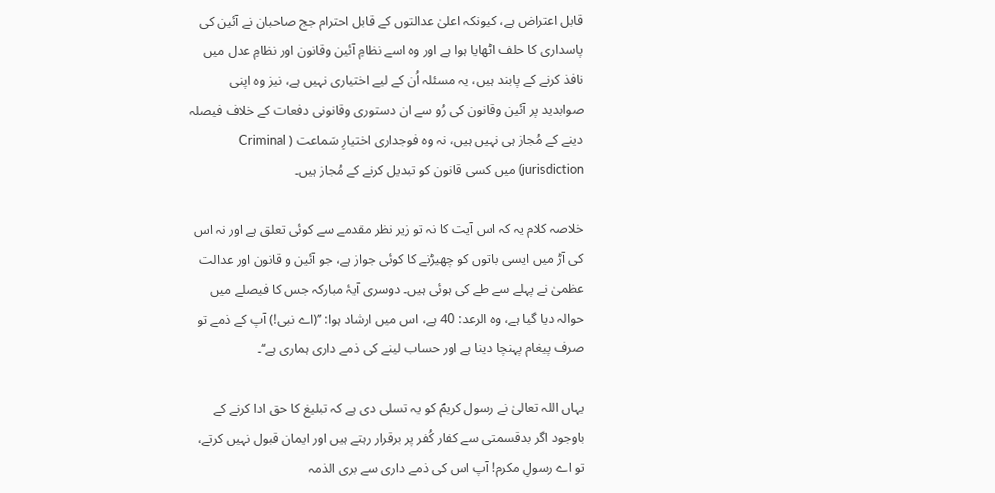قابل اعتراض ہے، کیونکہ اعلیٰ عدالتوں کے قابل احترام جج صاحبان نے آئین کی پاسداری کا حلف اٹھایا ہوا ہے اور وہ اسے نظامِ آئین وقانون اور نظامِ عدل میں نافذ کرنے کے پابند ہیں، یہ مسئلہ اُن کے لیے اختیاری نہیں ہے، نیز وہ اپنی صوابدید پر آئین وقانون کی رُو سے ان دستوری وقانونی دفعات کے خلاف فیصلہ دینے کے مُجاز ہی نہیں ہیں، نہ وہ فوجداری اختیارِ سَماعت ( Criminal jurisdiction) میں کسی قانون کو تبدیل کرنے کے مُجاز ہیں۔

خلاصہ کلام یہ کہ اس آیت کا نہ تو زیر نظر مقدمے سے کوئی تعلق ہے اور نہ اس کی آڑ میں ایسی باتوں کو چھیڑنے کا کوئی جواز ہے، جو آئین و قانون اور عدالت عظمیٰ نے پہلے سے طے کی ہوئی ہیں۔ دوسری آیۂ مبارکہ جس کا فیصلے میں حوالہ دیا گیا ہے، وہ الرعد: 40 ہے، اس میں ارشاد ہوا: ’’(اے نبی!) آپ کے ذمے تو صرف پیغام پہنچا دینا ہے اور حساب لینے کی ذمے داری ہماری ہے‘‘۔

یہاں اللہ تعالیٰ نے رسول کریمؐ کو یہ تسلی دی ہے کہ تبلیغ کا حق ادا کرنے کے باوجود اگر بدقسمتی سے کفار کُفر پر برقرار رہتے ہیں اور ایمان قبول نہیں کرتے، تو اے رسولِ مکرم! آپ اس کی ذمے داری سے بری الذمہ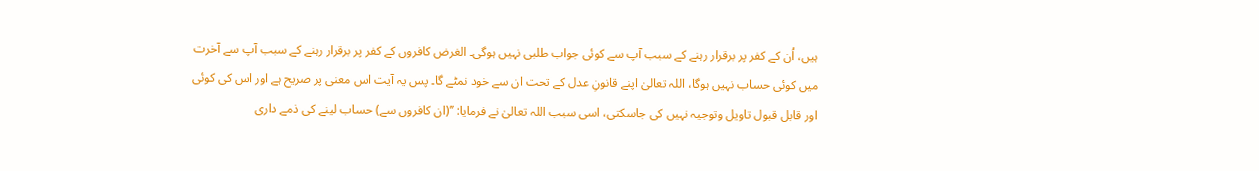ہیں، اُن کے کفر پر برقرار رہنے کے سبب آپ سے کوئی جواب طلبی نہیں ہوگی۔ الغرض کافروں کے کفر پر برقرار رہنے کے سبب آپ سے آخرت میں کوئی حساب نہیں ہوگا، اللہ تعالیٰ اپنے قانونِ عدل کے تحت ان سے خود نمٹے گا۔ پس یہ آیت اس معنی پر صریح ہے اور اس کی کوئی اور قابل قبول تاویل وتوجیہ نہیں کی جاسکتی، اسی سبب اللہ تعالیٰ نے فرمایا: ’’(ان کافروں سے) حساب لینے کی ذمے داری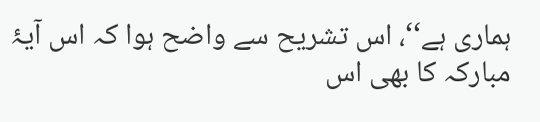ہماری ہے‘‘، اس تشریح سے واضح ہوا کہ اس آیۂ مبارکہ کا بھی اس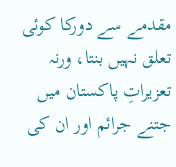مقدمے سے دورکا کوئی تعلق نہیں بنتا، ورنہ تعزیراتِ پاکستان میں جتنے جرائم اور ان کی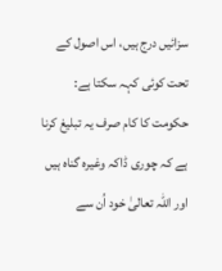سزائیں درج ہیں، اس اصول کے تحت کوئی کہہ سکتا ہے: حکومت کا کام صرف یہ تبلیغ کرنا ہے کہ چوری ڈاکہ وغیرہ گناہ ہیں اور اللہ تعالیٰ خود اُن سے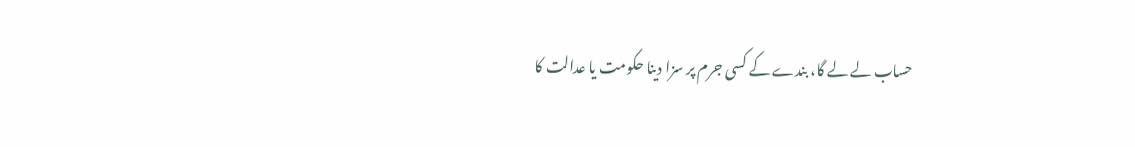حساب لے لے گا، بندے کے کسی جرم پر سزا دینا حکومت یا عدالت کا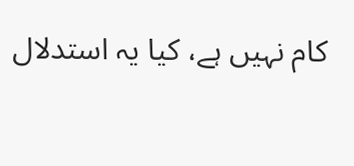کام نہیں ہے، کیا یہ استدلال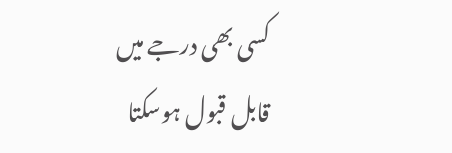کسی بھی درجے میں قابل قبول ہوسکتا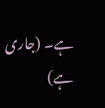ہے۔ (جاری ہے)